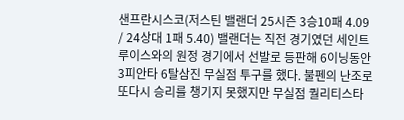샌프란시스코(저스틴 밸랜더 25시즌 3승10패 4.09 / 24상대 1패 5.40) 밸랜더는 직전 경기였던 세인트루이스와의 원정 경기에서 선발로 등판해 6이닝동안 3피안타 6탈삼진 무실점 투구를 했다. 불펜의 난조로 또다시 승리를 챙기지 못했지만 무실점 퀄리티스타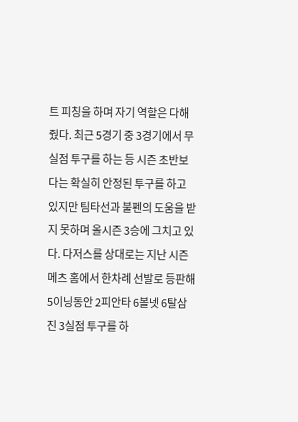트 피칭을 하며 자기 역할은 다해줬다. 최근 5경기 중 3경기에서 무실점 투구를 하는 등 시즌 초반보다는 확실히 안정된 투구를 하고 있지만 팀타선과 불펜의 도움을 받지 못하며 올시즌 3승에 그치고 있다. 다저스를 상대로는 지난 시즌 메츠 홈에서 한차례 선발로 등판해 5이닝동안 2피안타 6볼넷 6탈삼진 3실점 투구를 하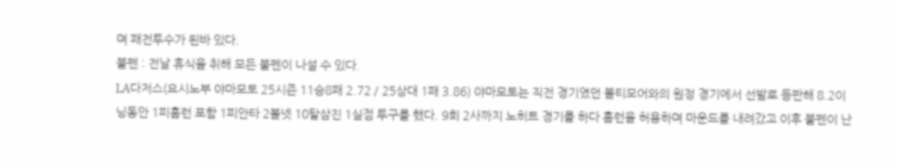며 패전투수가 된바 있다.
불펜 : 전날 휴식을 취해 모든 불펜이 나설 수 있다.
LA다저스(요시노부 야마모토 25시즌 11승8패 2.72 / 25상대 1패 3.86) 야마모토는 직전 경기였던 볼티모어와의 원정 경기에서 선발로 등판해 8.2이닝동안 1피홈런 포함 1피안타 2볼넷 10탈삼진 1실점 투구를 했다. 9회 2사까지 노히트 경기를 하다 홈런을 허용하며 마운드를 내려갔고 이후 불펜이 난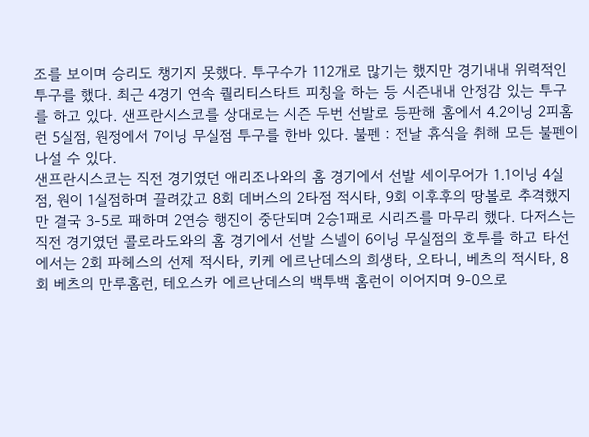조를 보이며 승리도 챙기지 못했다. 투구수가 112개로 많기는 했지만 경기내내 위력적인 투구를 했다. 최근 4경기 연속 퀄리티스타트 피칭을 하는 등 시즌내내 안정감 있는 투구를 하고 있다. 샌프란시스코를 상대로는 시즌 두번 선발로 등판해 홈에서 4.2이닝 2피홈런 5실점, 원정에서 7이닝 무실점 투구를 한바 있다. 불펜 : 전날 휴식을 취해 모든 불펜이 나설 수 있다.
샌프란시스코는 직전 경기였던 애리조나와의 홈 경기에서 선발 세이무어가 1.1이닝 4실점, 원이 1실점하며 끌려갔고 8회 데버스의 2타점 적시타, 9회 이후후의 땅볼로 추격했지만 결국 3-5로 패하며 2연승 행진이 중단되며 2승1패로 시리즈를 마무리 했다. 다저스는 직전 경기였던 콜로라도와의 홈 경기에서 선발 스넬이 6이닝 무실점의 호투를 하고 타선에서는 2회 파헤스의 선제 적시타, 키케 에르난데스의 희생타, 오타니, 베츠의 적시타, 8회 베츠의 만루홈런, 테오스카 에르난데스의 백투백 홈런이 이어지며 9-0으로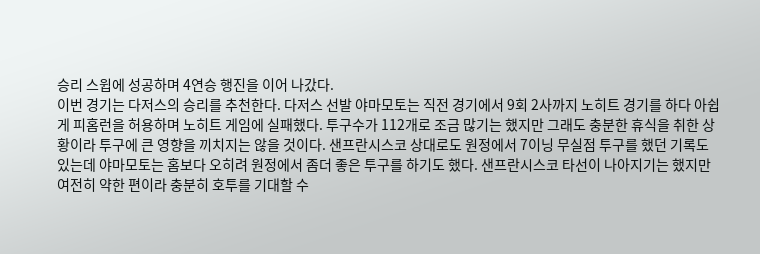승리 스윕에 성공하며 4연승 행진을 이어 나갔다.
이번 경기는 다저스의 승리를 추천한다. 다저스 선발 야마모토는 직전 경기에서 9회 2사까지 노히트 경기를 하다 아쉽게 피홈런을 허용하며 노히트 게임에 실패했다. 투구수가 112개로 조금 많기는 했지만 그래도 충분한 휴식을 취한 상황이라 투구에 큰 영향을 끼치지는 않을 것이다. 샌프란시스코 상대로도 원정에서 7이닝 무실점 투구를 했던 기록도 있는데 야마모토는 홈보다 오히려 원정에서 좀더 좋은 투구를 하기도 했다. 샌프란시스코 타선이 나아지기는 했지만 여전히 약한 편이라 충분히 호투를 기대할 수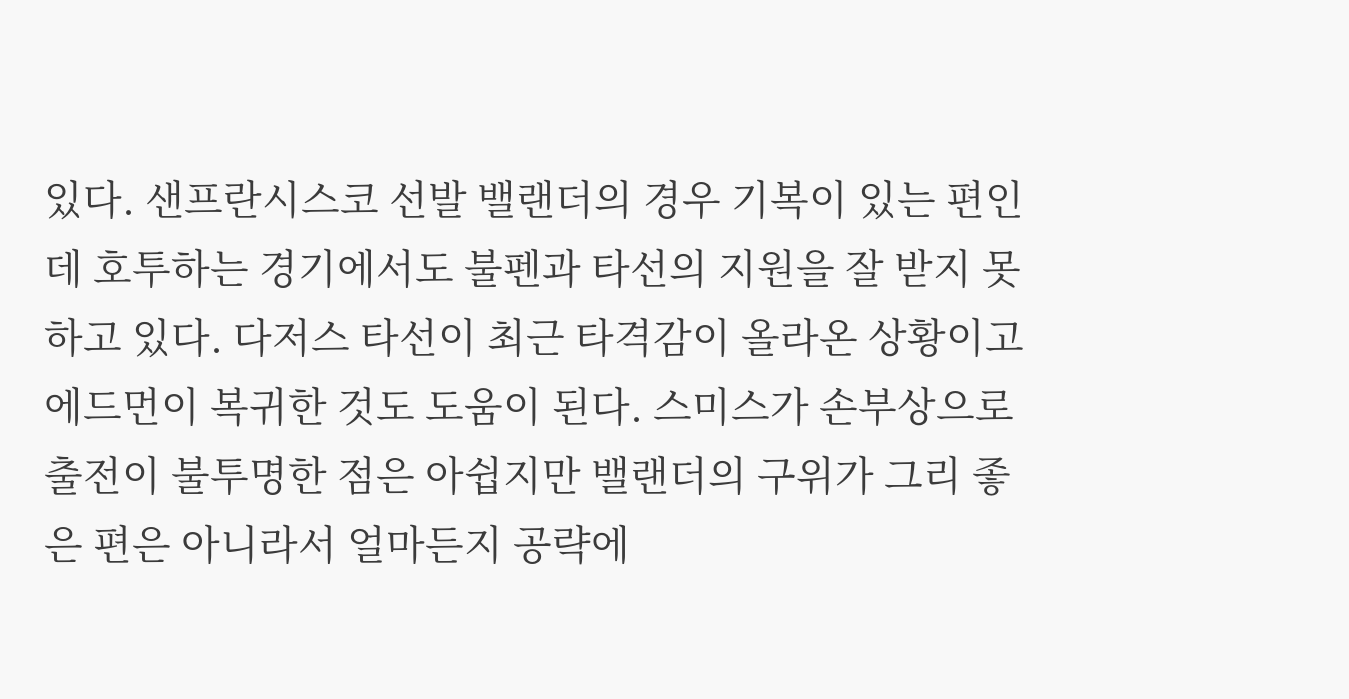있다. 샌프란시스코 선발 밸랜더의 경우 기복이 있는 편인데 호투하는 경기에서도 불펜과 타선의 지원을 잘 받지 못하고 있다. 다저스 타선이 최근 타격감이 올라온 상황이고 에드먼이 복귀한 것도 도움이 된다. 스미스가 손부상으로 출전이 불투명한 점은 아쉽지만 밸랜더의 구위가 그리 좋은 편은 아니라서 얼마든지 공략에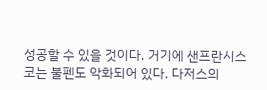성공할 수 있을 것이다. 거기에 샌프란시스코는 불펜도 악화되어 있다. 다저스의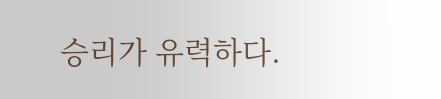승리가 유력하다.